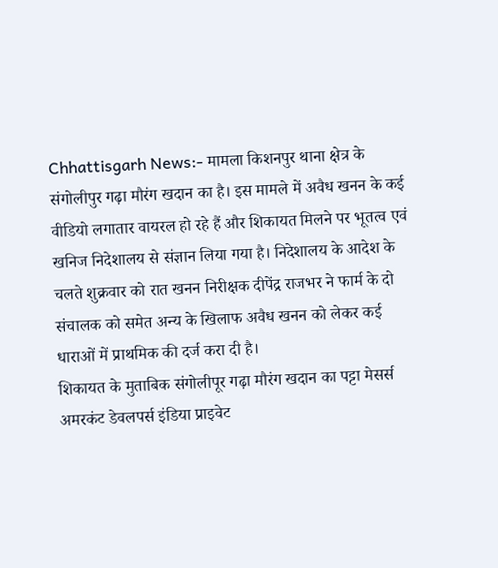Chhattisgarh News:- मामला किशनपुर थाना क्षेत्र के संगोलीपुर गढ़ा मौरंग खदान का है। इस मामले में अवैध खनन के कई वीडियो लगातार वायरल हो रहे हैं और शिकायत मिलने पर भूतत्व एवं खनिज निदेशालय से संज्ञान लिया गया है। निदेशालय के आदेश के चलते शुक्रवार को रात खनन निरीक्षक दीपेंद्र राजभर ने फार्म के दो संचालक को समेत अन्य के खिलाफ अवैध खनन को लेकर कई धाराओं में प्राथमिक की दर्ज करा दी है।
शिकायत के मुताबिक संगोलीपूर गढ़ा मौरंग खदान का पट्टा मेसर्स अमरकंट डेवलपर्स इंडिया प्राइवेट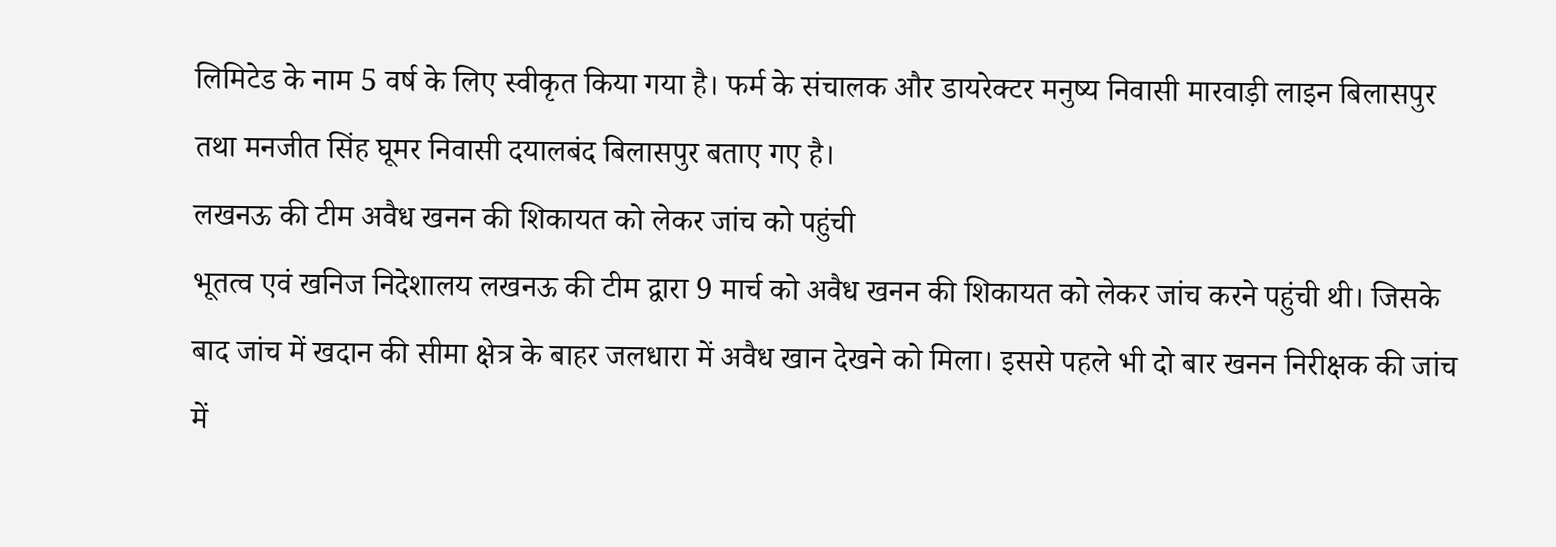लिमिटेड के नाम 5 वर्ष के लिए स्वीकृत किया गया है। फर्म के संचालक और डायरेक्टर मनुष्य निवासी मारवाड़ी लाइन बिलासपुर तथा मनजीत सिंह घूमर निवासी दयालबंद बिलासपुर बताए गए है।
लखनऊ की टीम अवैध खनन की शिकायत को लेकर जांच को पहुंची
भूतत्व एवं खनिज निदेशालय लखनऊ की टीम द्वारा 9 मार्च को अवैध खनन की शिकायत को लेकर जांच करने पहुंची थी। जिसके बाद जांच में खदान की सीमा क्षेत्र के बाहर जलधारा में अवैध खान देखने को मिला। इससे पहले भी दो बार खनन निरीक्षक की जांच में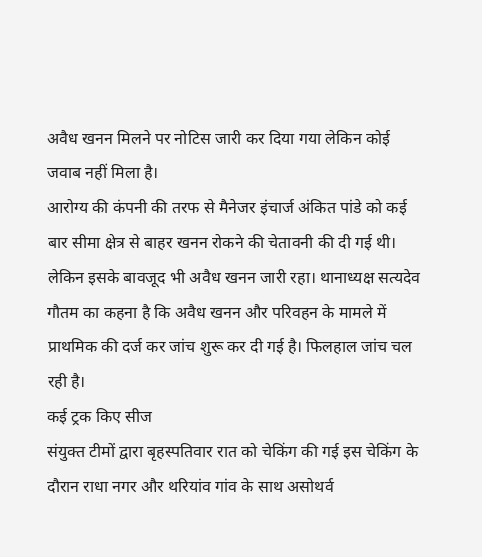अवैध खनन मिलने पर नोटिस जारी कर दिया गया लेकिन कोई जवाब नहीं मिला है।
आरोग्य की कंपनी की तरफ से मैनेजर इंचार्ज अंकित पांडे को कई बार सीमा क्षेत्र से बाहर खनन रोकने की चेतावनी की दी गई थी। लेकिन इसके बावजूद भी अवैध खनन जारी रहा। थानाध्यक्ष सत्यदेव गौतम का कहना है कि अवैध खनन और परिवहन के मामले में प्राथमिक की दर्ज कर जांच शुरू कर दी गई है। फिलहाल जांच चल रही है।
कई ट्रक किए सीज
संयुक्त टीमों द्वारा बृहस्पतिवार रात को चेकिंग की गई इस चेकिंग के दौरान राधा नगर और थरियांव गांव के साथ असोथर्व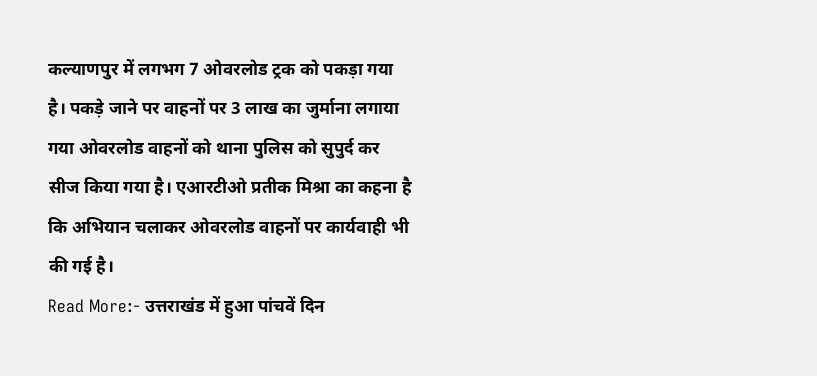कल्याणपुर में लगभग 7 ओवरलोड ट्रक को पकड़ा गया है। पकड़े जाने पर वाहनों पर 3 लाख का जुर्माना लगाया गया ओवरलोड वाहनों को थाना पुलिस को सुपुर्द कर सीज किया गया है। एआरटीओ प्रतीक मिश्रा का कहना है कि अभियान चलाकर ओवरलोड वाहनों पर कार्यवाही भी की गई है।
Read More:- उत्तराखंड में हुआ पांचवें दिन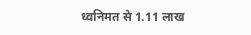ध्वनिमत से 1.11 लाख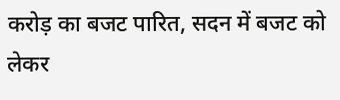करोड़ का बजट पारित, सदन में बजट को लेकर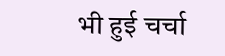भी हुई चर्चा